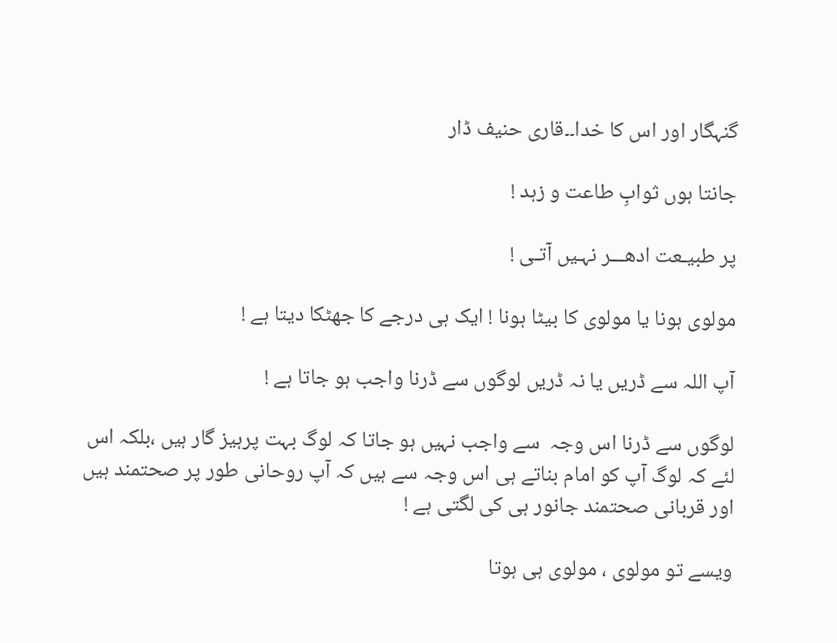گنہگار اور اس کا خدا۔۔قاری حنیف ڈار

جانتا ہوں ثوابِ طاعت و زہد !

پر طبیـعت ادھـــر نہـیں آتـی !

مولوی ہونا یا مولوی کا بیٹا ہونا ! ایک ہی درجے کا جھٹکا دیتا ہے !

آپ اللہ سے ڈریں یا نہ ڈریں لوگوں سے ڈرنا واجب ہو جاتا ہے !

لوگوں سے ڈرنا اس وجہ  سے واجب نہیں ہو جاتا کہ لوگ بہت پرہیز گار ہیں ،بلکہ اس لئے کہ لوگ آپ کو امام بناتے ہی اس وجہ سے ہیں کہ آپ روحانی طور پر صحتمند ہیں اور قربانی صحتمند جانور ہی کی لگتی ہے !

ویسے تو مولوی ، مولوی ہی ہوتا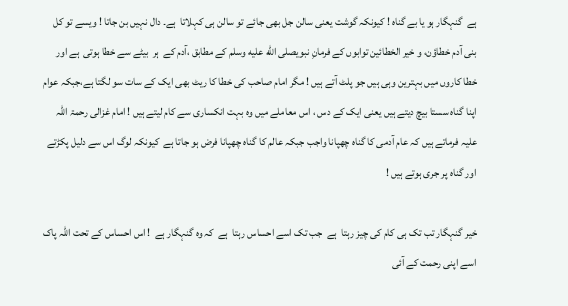ہے  گنہگار ہو یا بے گناہ ! کیونکہ گوشت یعنی سالن جل بھی جائے تو سالن ہی کہلاتا  ہے۔ دال نہیں بن جاتا ! ویسے تو کل بنی آدم خطاؤن، و خیر الخطائین توابوں کے فرمانِ نبویصلى الله عليه وسلم کے مطابق ،آدم کے  ہر  بیٹے سے خطا ہوتی  ہے اور خطا کاروں میں بہترین وہی ہیں جو پلٹ آتے ہیں ! مگر امام صاحب کی خطا کا ریٹ بھی ایک کے سات سو لگتا ہے،جبکہ عوام اپنا گناہ سستا بیچ دیتے ہیں یعنی ایک کے دس ، اس معاملے میں وہ بہت انکساری سے کام لیتے ہیں ! امام غزالی رحمۃ اللہ علیہ فرماتے ہیں کہ عام آدمی کا گناہ چھپانا واجب جبکہ عالم کا گناہ چھپانا فرض ہو جاتا ہے  کیونکہ لوگ اس سے دلیل پکڑتے اور گناہ پر جری ہوتے ہیں !

خیر گنہگار تب تک ہی کام کی چیز رہتا  ہے  جب تک اسے احساس رہتا  ہے  کہ وہ گنہگار ہے  ! اس احساس کے تحت اللہ پاک اسے اپنی رحمت کے آئی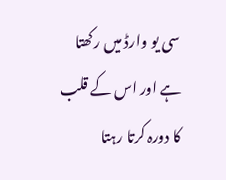سی یو وارڈ میں رکھتا  ہے اور اس کے قلب کا دورہ کرتا رہتا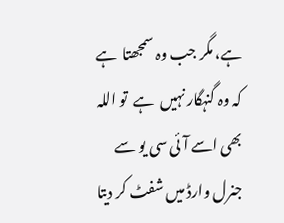ہے، مگر جب وہ سمجھتا  ہے  کہ وہ گنہگار نہیں  ہے  تو اللہ بھی اسے آئی سی یو سے جنرل وارڈ میں شفٹ کر دیتا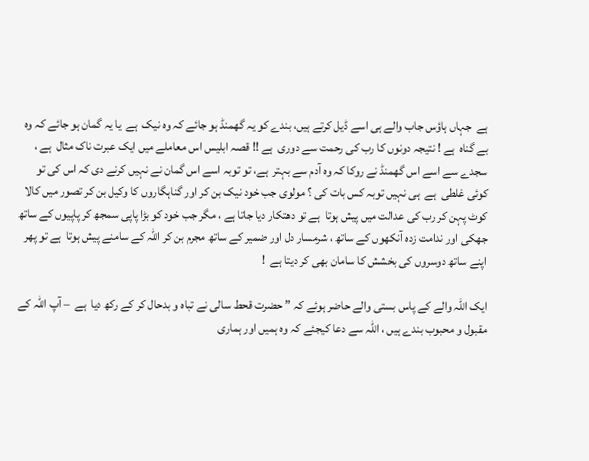ہے  جہاں ہاؤس جاب والے ہی اسے ڈیل کرتے ہیں، بندے کو یہ گھمنڈ ہو جائے کہ وہ نیک  ہے  یا یہ گمان ہو جائے کہ وہ بے گناہ  ہے ! نتیجہ دونوں کا رب کی رحمت سے دوری  ہے !! قصہ ابلیس اس معاملے میں ایک عبرت ناک مثال  ہے ، سجدے سے اسے اس گھمنڈ نے روکا کہ وہ آدم سے بہتر  ہے، تو توبہ اسے اس گمان نے نہیں کرنے دی کہ اس کی تو کوئی غلطی  ہے  ہی نہیں توبہ کس بات کی ؟ مولوی جب خود نیک بن کر اور گناہگاروں کا وکیل بن کر تصور میں کالا کوٹ پہن کر رب کی عدالت میں پیش ہوتا  ہے تو دھتکار دیا جاتا ہے ، مگر جب خود کو بڑا پاپی سمجھ کر پاپیوں کے ساتھ جھکی اور ندامت زدہ آنکھوں کے ساتھ ، شرمسار دل اور ضمیر کے ساتھ مجرم بن کر اللہ کے سامنے پیش ہوتا  ہے تو پھر اپنے ساتھ دوسروں کی بخشش کا سامان بھی کر دیتا ہے  !

ایک اللہ والے کے پاس بستی والے حاضر ہوئے کہ ” حضرت قحط سالی نے تباہ و بدحال کر کے رکھ دیا  ہے  – آپ اللہ کے مقبول و محبوب بندے ہیں ، اللہ سے دعا کیجئے کہ وہ ہمیں اور ہماری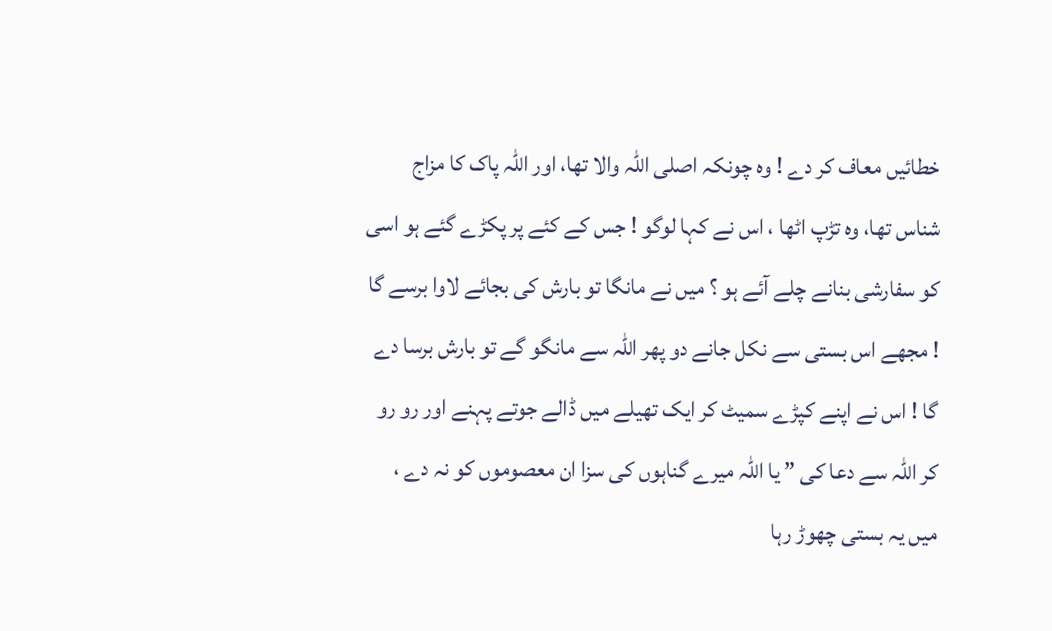خطائیں معاف کر دے ! وہ چونکہ اصلی اللہ والا تھا، اور اللہ پاک کا مزاج شناس تھا، وہ تڑپ اٹھا ، اس نے کہا لوگو ! جس کے کئے پر پکڑے گئے ہو اسی کو سفارشی بنانے چلے آئے ہو ؟ میں نے مانگا تو بارش کی بجائے لاوا برسے گا ! مجھے اس بستی سے نکل جانے دو پھر اللہ سے مانگو گے تو بارش برسا دے گا ! اس نے اپنے کپڑے سمیٹ کر ایک تھیلے میں ڈالے جوتے پہنے اور رو رو کر اللہ سے دعا کی ” یا اللہ میرے گناہوں کی سزا ان معصوموں کو نہ دے ، میں یہ بستی چھوڑ رہا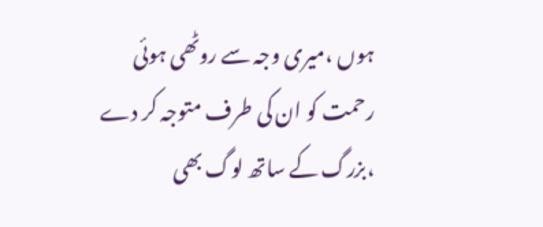ہوں ،میری وجہ سے روٹھی ہوئی رحمت کو ان کی طرف متوجہ کر دے ،بزرگ کے ساتھ لوگ بھی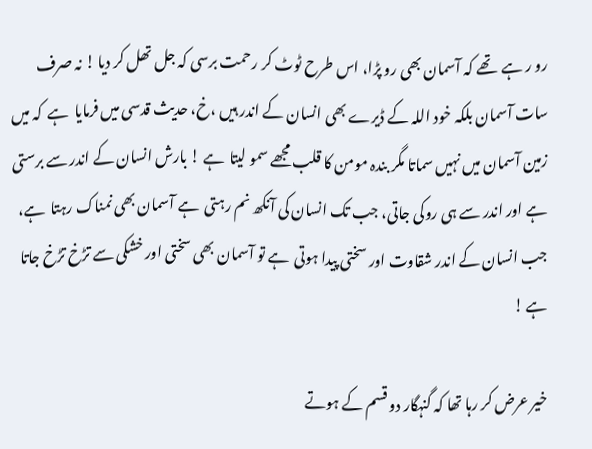رو ر ہے  تھے کہ آسمان بھی رو پڑا، اس طرح ٹوٹ کر رحمت برسی کہ جل تھل کر دیا ! نہ صرف سات آسمان بلکہ خود اللہ کے ڈیرے بھی انسان کے اندر ہیں ،خ، حدیث قدسی میں فرمایا  ہے  کہ میں زمین آسمان میں نہیں سماتا مگر بندہ مومن کا قلب مجھے سمو لیتا  ہے ! بارش انسان کے اندر سے برستی  ہے اور اندر سے ہی روکی جاتی، جب تک انسان کی آنکھ نم رہتی  ہے آسمان بھی نمناک رہتا  ہے، جب انسان کے اندر شقاوت اور سختی پیدا ہوتی  ہے تو آسمان بھی سختی اور خشکی سے تڑخ تڑخ جاتا  ہے !

خیر عرض کر رہا تھا کہ گنہگار دو قسم کے ہوتے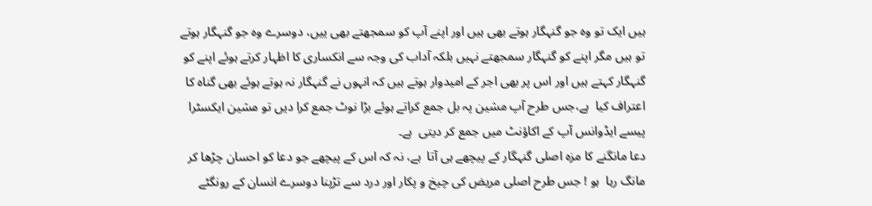ہیں ایک تو وہ جو گنہگار ہوتے بھی ہیں اور اپنے آپ کو سمجھتے بھی ییں، دوسرے وہ جو گنہگار ہوتے تو ہیں مگر اپنے کو گنہگار سمجھتے نہیں بلکہ آداب کی وجہ سے انکساری کا اظہار کرتے ہوئے اپنے کو گنہگار کہتے ہیں اور اس پر بھی اجر کے امیدوار ہوتے ہیں کہ انہوں نے گنہگار نہ ہوتے ہوئے بھی گناہ کا اعتراف کیا  ہے،جس طرح آپ مشین پہ بل جمع کراتے ہوئے بڑا نوٹ جمع کرا دیں تو مشین ایکسٹرا پیسے ایڈوانس آپ کے اکاؤنٹ میں جمع کر دیتی  ہے۔
دعا مانگنے کا مزہ اصلی گنہگار کے پیچھے ہی آتا  ہے، نہ کہ اس کے پیچھے جو دعا کو احسان چڑھا کر مانگ رہا  ہو ! جس طرح اصلی مریض کی چیخ و پکار اور درد سے تڑپنا دوسرے انسان کے رونگٹے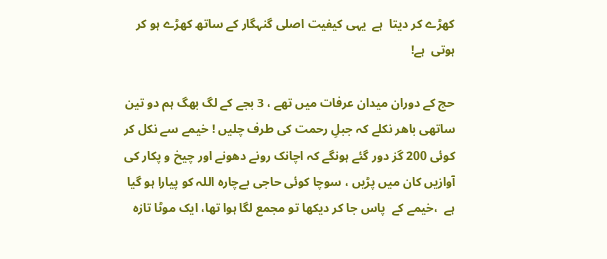کھڑے کر دیتا  ہے  یہی کیفیت اصلی گنہگار کے ساتھ کھڑے ہو کر ہوتی  ہے!

حج کے دوران میدان عرفات میں تھے ، 3 بجے کے لگ بھگ ہم دو تین ساتھی باھر نکلے کہ جبلِ رحمت کی طرف چلیں ! خیمے سے نکل کر کوئی 200 گز دور گئے ہونگے کہ اچانک رونے دھونے اور چیخ و پکار کی آوازیں کان میں پڑیں ، سوچا کوئی حاجی بےچارہ اللہ کو پیارا ہو گیا  ہے  ،خیمے کے  پاس جا کر دیکھا تو مجمع لگا ہوا تھا، ایک موٹا تازہ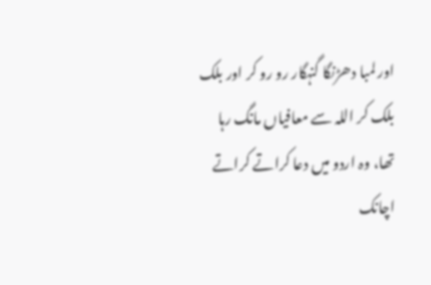اور لمبا دھڑنگا گنہگار رو رو کر اور بلک بلک کر اللہ سے معافیاں مانگ رہا تھا، وہ اردو میں دعا کراتے کراتے اچانک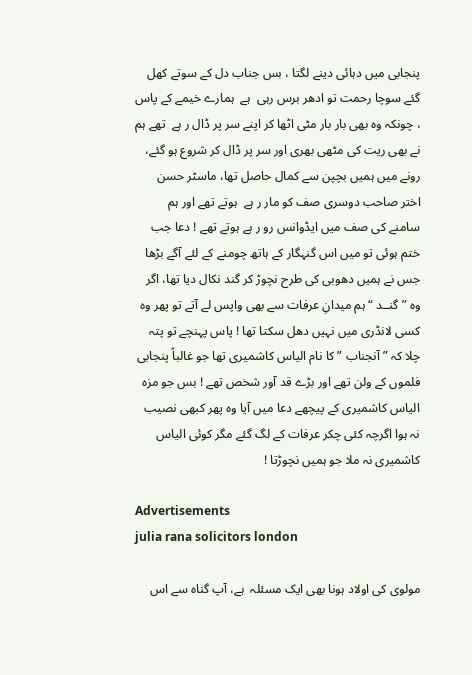پنجابی میں دہائی دینے لگتا ، بس جناب دل کے سوتے کھل گئے سوچا رحمت تو ادھر برس رہی  ہے  ہمارے خیمے کے پاس ، چونکہ وہ بھی بار بار مٹی اٹھا کر اپنے سر پر ڈال ر ہے  تھے ہم نے بھی ریت کی مٹھی بھری اور سر پر ڈال کر شروع ہو گئے، رونے میں ہمیں بچپن سے کمال حاصل تھا، ماسٹر حسن اختر صاحب دوسری صف کو مار ر ہے  ہوتے تھے اور ہم سامنے کی صف میں ایڈوانس رو ر ہے ہوتے تھے ! دعا جب ختم ہوئی تو میں اس گنہگار کے ہاتھ چومنے کے لئے آگے بڑھا جس نے ہمیں دھوبی کی طرح نچوڑ کر گند نکال دیا تھا، اگر وہ ” گنــد “ہم میدانِ عرفات سے بھی واپس لے آتے تو پھر وہ کسی لانڈری میں نہیں دھل سکتا تھا ! پاس پہنچے تو پتہ چلا کہ ” آنجناب ” کا نام الیاس کاشمیری تھا جو غالباً پنجابی فلموں کے ولن تھے اور بڑے قد آور شخص تھے ! بس جو مزہ الیاس کاشمیری کے پیچھے دعا میں آیا وہ پھر کبھی نصیب نہ ہوا اگرچہ کئی چکر عرفات کے لگ گئے مگر کوئی الیاس کاشمیری نہ ملا جو ہمیں نچوڑتا !

Advertisements
julia rana solicitors london

مولوی کی اولاد ہونا بھی ایک مسئلہ  ہے، آپ گناہ سے اس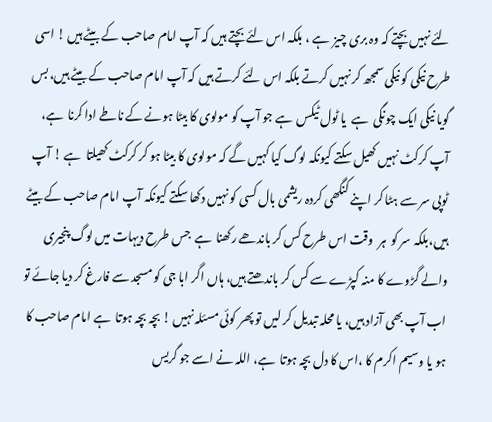لئے نہیں بچتے کہ وہ بری چیز  ہے ، بلکہ اس لئے بچتے ہیں کہ آپ امام صاحب کے بیٹے ہیں ! اسی طرح نیکی کو نیکی سمجھ کر نہیں کرتے بلکہ اس لئے کرتے ہیں کہ آپ امام صاحب کے بیٹے ہیں، بس گویا نیکی ایک چونگی  ہے  یا ٹول ٹیکس  ہے جو آپ کو مولوی کا بیٹا ہونے کے ناطے ادا کرنا  ہے، آپ کرکٹ نہیں کھیل سکتے کیونکہ لوگ کیا کہیں گے کہ مولوی کا بیٹا ہو کر کرکٹ کھیلتا  ہے ! آپ ٹوپی سر سے ہٹا کر اپنے کنگھی کردہ ریشمی بال کسی کو نہیں دکھا سکتے کیونکہ آپ امام صاحب کے بیٹے ہیں،بلکہ سر کو  ہر  وقت اس طرح کس کر باندھے رکھنا  ہے  جس طرح دیہات میں لوگ پنجیری والے گڑوے کا منہ کپڑے سے کس کر باندھتے ہیں، ہاں اگر ابا جی کو مسجد سے فارغ کر دیا جائے تو اب آپ بھی آزاد ہیں، یا محلہ تبدیل کر لیں تو پھر کوئی مسئلہ نہیں ! بچہ بچہ ہوتا  ہے امام صاحب کا ہو یا وسیم اکرم کا ،اس کا دل بچہ ہوتا  ہے، اللہ نے اسے جو گریس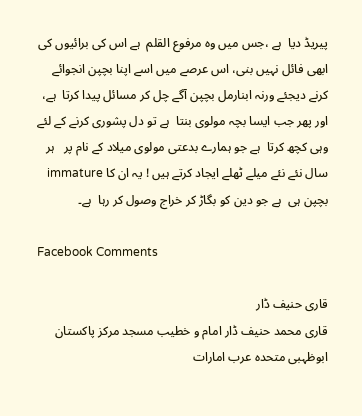پیریڈ دیا  ہے ،جس میں وہ مرفوع القلم  ہے اس کی برائیوں کی ابھی فائل نہیں بنی، اس عرصے میں اسے اپنا بچپن انجوائے کرنے دیجئے ورنہ ابنارمل بچپن آگے چل کر مسائل پیدا کرتا  ہے، اور پھر جب ایسا بچہ مولوی بنتا  ہے تو دل پشوری کرنے کے لئے وہی کچھ کرتا  ہے جو ہمارے بدعتی مولوی میلاد کے نام پر   ہر  سال نئے نئے میلے ٹھلے ایجاد کرتے ہیں ! یہ ان کا immature بچپن ہی  ہے جو دین کو بگاڑ کر خراج وصول کر رہا  ہے۔

Facebook Comments

قاری حنیف ڈار
قاری محمد حنیف ڈار امام و خطیب مسجد مرکز پاکستان ابوظہبی متحدہ عرب امارات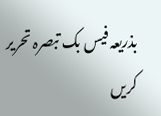بذریعہ فیس بک تبصرہ تحریر کریں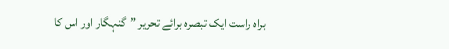براہ راست ایک تبصرہ برائے تحریر ”گنہگار اور اس کا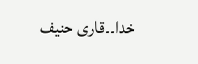خدا۔۔قاری حنیف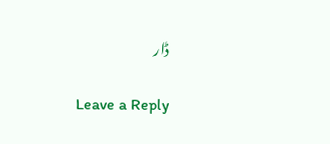ڈار

Leave a Reply